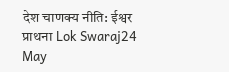देश चाणक्य नीति: ईश्वर प्राथना Lok Swaraj24 May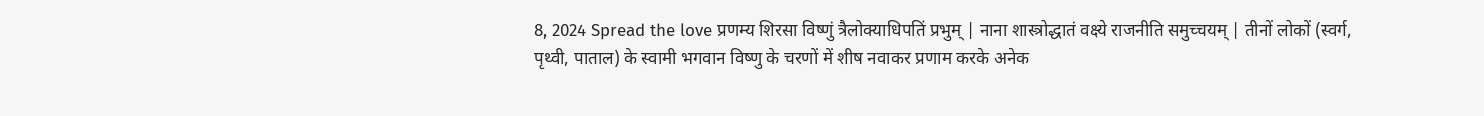8, 2024 Spread the love प्रणम्य शिरसा विष्णुं त्रैलोक्याधिपतिं प्रभुम् | नाना शास्त्रोद्धातं वक्ष्ये राजनीति समुच्चयम् | तीनों लोकों (स्वर्ग, पृथ्वी, पाताल) के स्वामी भगवान विष्णु के चरणों में शीष नवाकर प्रणाम करके अनेक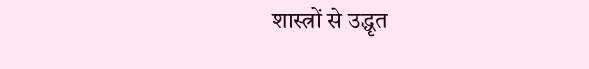शास्त्रों से उद्धृत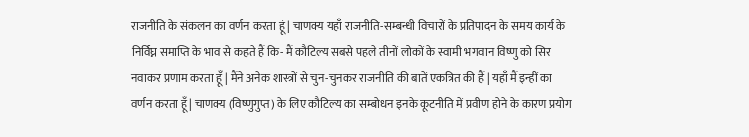राजनीति के संकलन का वर्णन करता हूं | चाणक्य यहाँ राजनीति-सम्बन्धी विचारों के प्रतिपादन के समय कार्य के निर्विघ्न समाप्ति के भाव से कहते हैं कि- मैं कौटिल्य सबसे पहले तीनों लोकों के स्वामी भगवान विष्णु को सिर नवाकर प्रणाम करता हूँ | मैंने अनेक शास्त्रों से चुन-चुनकर राजनीति की बातें एकत्रित की हैं | यहाँ मैं इन्हीं का वर्णन करता हूँ | चाणक्य (विष्णुगुप्त) के लिए कौटिल्य का सम्बोधन इनके कूटनीति में प्रवीण होने के कारण प्रयोग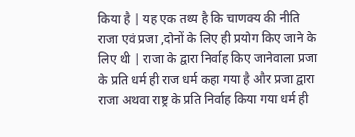किया है | यह एक तथ्य है कि चाणक्य की नीति राजा एवं प्रजा ,दोनों के लिए ही प्रयोग किए जाने के लिए थी | राजा के द्वारा निर्वाह किए जानेवाला प्रजा के प्रति धर्म ही राज धर्म कहा गया है और प्रजा द्वारा राजा अथवा राष्ट्र के प्रति निर्वाह किया गया धर्म ही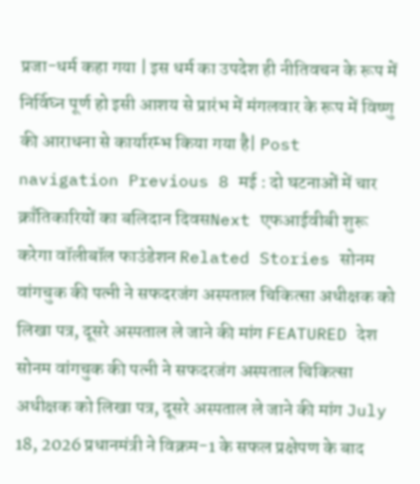प्रजा-धर्म कहा गया | इस धर्म का उपदेश ही नीतिवचन के रूप में निर्विघ्न पूर्ण हो इसी आशय से प्रारंभ में मंगलवार के रूप में विष्णु की आराधना से कार्यारम्भ किया गया है| Post navigation Previous 8 मई : दो घटनाओं में चार क्राँतिकारियों का बलिदान दिवसNext एफआईवीबी शुरू करेगा वॉलीबॉल फाउंडेशन Related Stories सोनम वांगचुक की पत्नी ने सफदरजंग अस्पताल चिकित्सा अधीक्षक को लिखा पत्र, दूसरे अस्पताल ले जाने की मांग FEATURED देश सोनम वांगचुक की पत्नी ने सफदरजंग अस्पताल चिकित्सा अधीक्षक को लिखा पत्र, दूसरे अस्पताल ले जाने की मांग July 18, 2026 प्रधानमंत्री ने विक्रम-1 के सफल प्रक्षेपण के बाद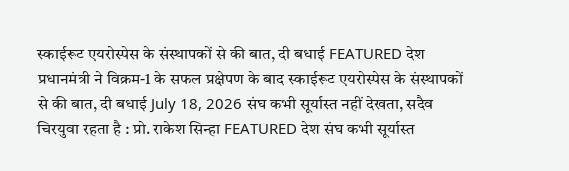स्काईरूट एयरोस्पेस के संस्थापकों से की बात, दी बधाई FEATURED देश प्रधानमंत्री ने विक्रम-1 के सफल प्रक्षेपण के बाद स्काईरूट एयरोस्पेस के संस्थापकों से की बात, दी बधाई July 18, 2026 संघ कभी सूर्यास्त नहीं देखता, सदैव चिरयुवा रहता है : प्रो. राकेश सिन्हा FEATURED देश संघ कभी सूर्यास्त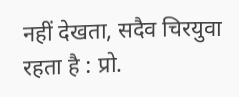नहीं देखता, सदैव चिरयुवा रहता है : प्रो.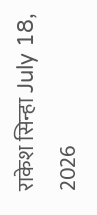राकेश सिन्हा July 18, 2026